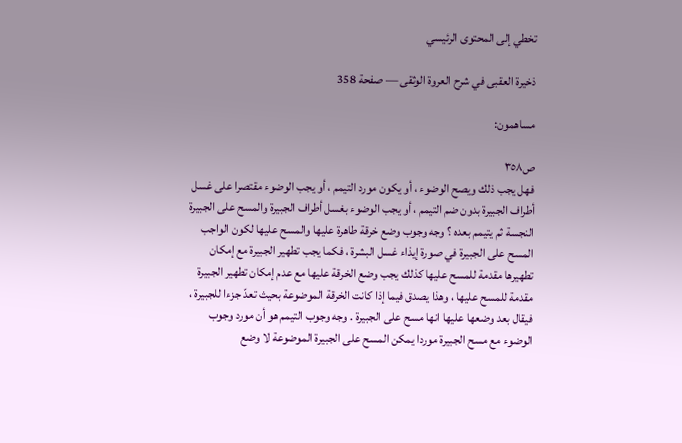تخطي إلى المحتوى الرئيسي

ذخيرة العقبى في شرح العروة الوثقى — صفحة 358

مساهمون:

ص٣٥٨
فهل يجب ذلك ويصح الوضوء ، أو يكون مورد التيمم ، أو يجب الوضوء مقتصرا على غسل أطراف الجبيرة بدون ضم التيمم ، أو يجب الوضوء بغسل أطراف الجبيرة والمسح على الجبيرة النجسة ثم يتيمم بعده ؟ وجه وجوب وضع خرقة طاهرة عليها والمسح عليها لكون الواجب المسح على الجبيرة في صورة إيذاء غسل البشرة ، فكما يجب تطهير الجبيرة مع إمكان تطهيرها مقدمة للمسح عليها كذلك يجب وضع الخرقة عليها مع عدم إمكان تطهير الجبيرة مقدمة للمسح عليها ، وهذا يصدق فيما إذا كانت الخرقة الموضوعة بحيث تعدّ جزءا للجبيرة ، فيقال بعد وضعها عليها انها مسح على الجبيرة . وجه وجوب التيمم هو أن مورد وجوب الوضوء مع مسح الجبيرة موردا يمكن المسح على الجبيرة الموضوعة لا وضع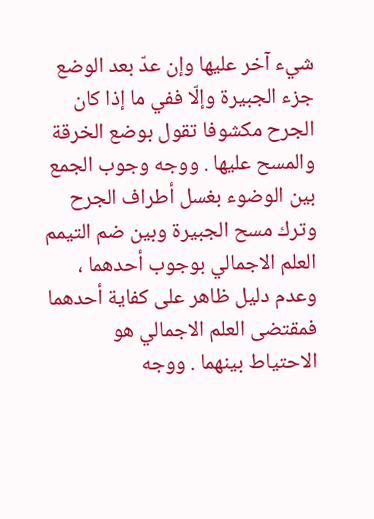شيء آخر عليها وإن عدّ بعد الوضع جزء الجبيرة وإلّا ففي ما إذا كان الجرح مكشوفا تقول بوضع الخرقة والمسح عليها . ووجه وجوب الجمع بين الوضوء بغسل أطراف الجرح وترك مسح الجبيرة وبين ضم التيمم العلم الاجمالي بوجوب أحدهما ، وعدم دليل ظاهر على كفاية أحدهما فمقتضى العلم الاجمالي هو الاحتياط بينهما . ووجه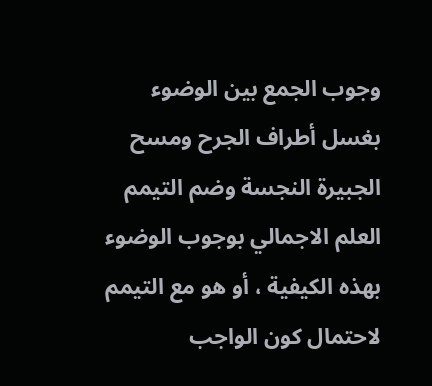وجوب الجمع بين الوضوء بغسل أطراف الجرح ومسح الجبيرة النجسة وضم التيمم العلم الاجمالي بوجوب الوضوء بهذه الكيفية ، أو هو مع التيمم لاحتمال كون الواجب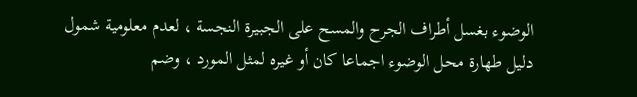الوضوء بغسل أطراف الجرح والمسح على الجبيرة النجسة ، لعدم معلومية شمول دليل طهارة محل الوضوء اجماعا كان أو غيره لمثل المورد ، وضم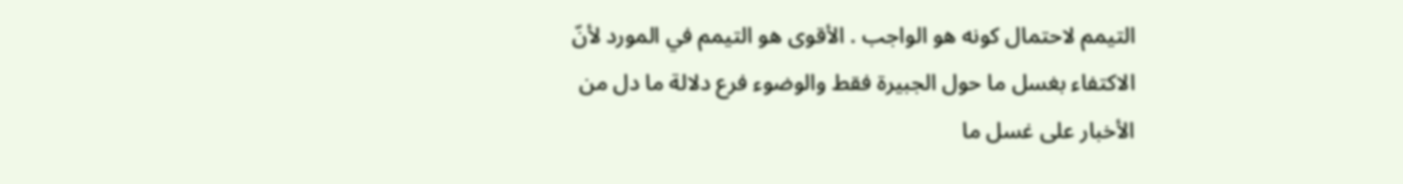التيمم لاحتمال كونه هو الواجب . الأقوى هو التيمم في المورد لأنّ الاكتفاء بغسل ما حول الجبيرة فقط والوضوء فرع دلالة ما دل من الأخبار على غسل ما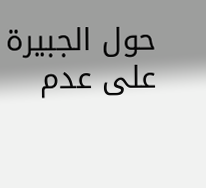حول الجبيرة على عدم